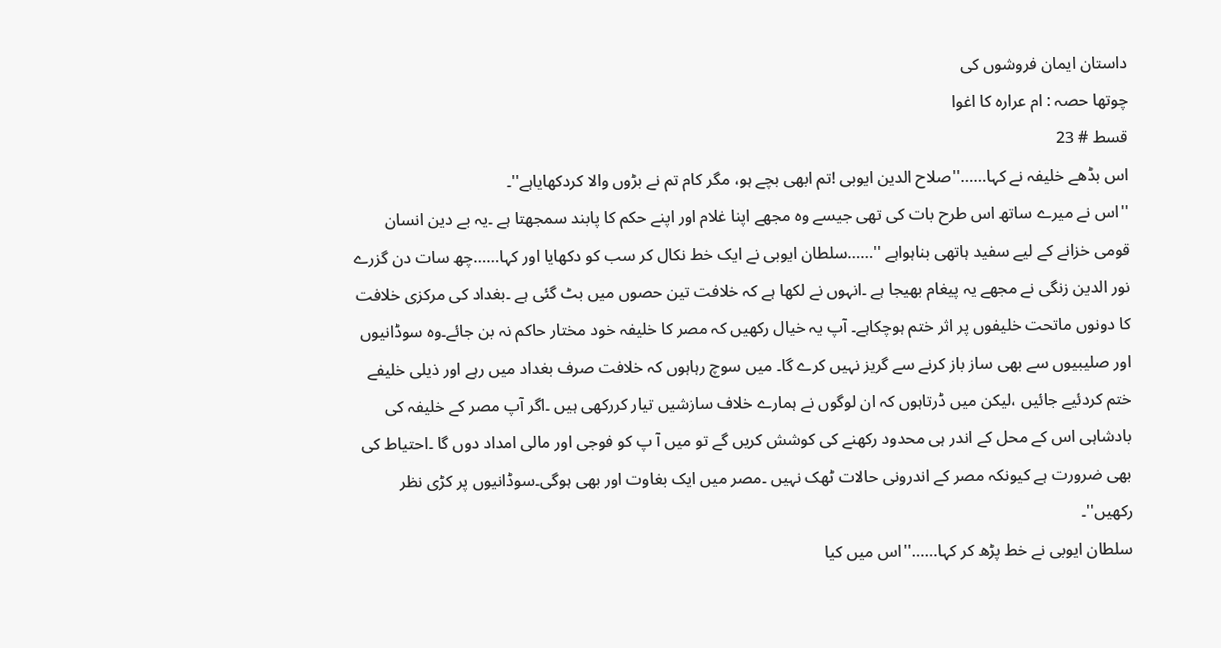داستان ایمان فروشوں کی
چوتها حصہ : ام عراره کا اغوا
قسط # 23
اس بڈھے خلیفہ نے کہا……''صلاح الدین ایوبی !تم ابھی بچے ہو، مگر کام تم نے بڑوں والا کردکھایاہے''۔
''اس نے میرے ساتھ اس طرح بات کی تھی جیسے وہ مجھے اپنا غلام اور اپنے حکم کا پابند سمجھتا ہے ۔یہ بے دین انسان قومی خزانے کے لیے سفید ہاتھی بناہواہے ''……سلطان ایوبی نے ایک خط نکال کر سب کو دکھایا اور کہا……چھ سات دن گزرے نور الدین زنگی نے مجھے یہ پیغام بھیجا ہے ۔انہوں نے لکھا ہے کہ خلافت تین حصوں میں بٹ گئی ہے ۔بغداد کی مرکزی خلافت کا دونوں ماتحت خلیفوں پر اثر ختم ہوچکاہے۔ آپ یہ خیال رکھیں کہ مصر کا خلیفہ خود مختار حاکم نہ بن جائے۔وہ سوڈانیوں اور صلیبیوں سے بھی ساز باز کرنے سے گریز نہیں کرے گا۔ میں سوچ رہاہوں کہ خلافت صرف بغداد میں رہے اور ذیلی خلیفے ختم کردئیے جائیں ،لیکن میں ڈرتاہوں کہ ان لوگوں نے ہمارے خلاف سازشیں تیار کررکھی ہیں ۔اگر آپ مصر کے خلیفہ کی بادشاہی اس کے محل کے اندر ہی محدود رکھنے کی کوشش کریں گے تو میں آ پ کو فوجی اور مالی امداد دوں گا ۔احتیاط کی بھی ضرورت ہے کیونکہ مصر کے اندرونی حالات ٹھک نہیں ۔مصر میں ایک بغاوت اور بھی ہوگی۔سوڈانیوں پر کڑی نظر رکھیں''۔
سلطان ایوبی نے خط پڑھ کر کہا……''اس میں کیا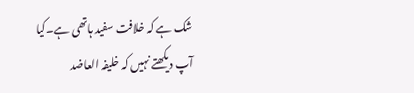شک ہے کہ خلافت سفید ہاتھی ہے۔کیا آپ دیکھتے نہیں کہ خلیفہ العاضد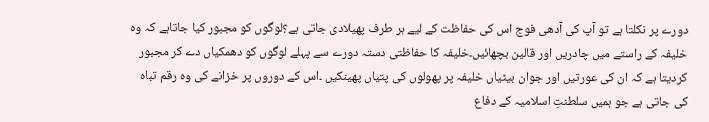دورے پر نکلتا ہے تو آپ کی آدھی فوج اس کی حفاظت کے لیے ہر طرف پھیلادی جاتی ہے؟لوگوں کو مجبور کیا جاتاہے کہ وہ خلیفہ کے راستے میں چادریں اور قالین بچھائیں۔خلیفہ کا حفاظتی دستہ دورے سے پہلے لوگوں کو دھمکیاں دے کر مجبور کردیتا ہے کہ ان کی عورتیں اور جوان بیٹیاں خلیفہ پر پھولوں کی پتیاں پھینکیں ۔اس کے دوروں پر خزانے کی وہ رقم تباہ کی جاتی ہے جو ہمیں سلطنتِ اسلامیہ کے دفاع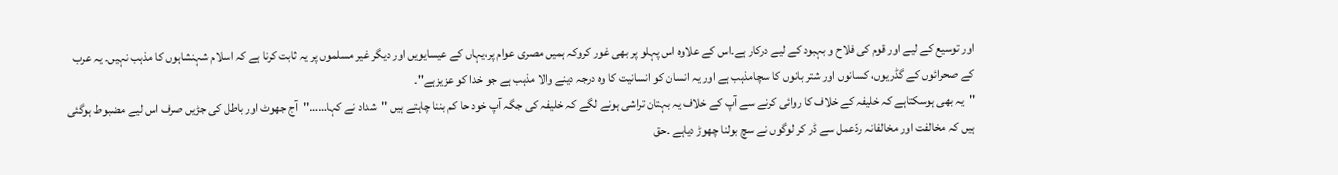اور توسیع کے لیے اور قوم کی فلاح و بہبود کے لیے درکار ہے۔اس کے علاوہ اس پہلو پر بھی غور کروکہ ہمیں مصری عوام پر،یہاں کے عیسایویں اور دیگر غیر مسلموں پر یہ ثابت کرنا ہے کہ اسلام شہنشاہوں کا مذہب نہیں۔ یہ عرب کے صحرائوں کے گڈریوں، کسانوں اور شتر بانوں کا سچامذہب ہے اور یہ انسان کو انسانیت کا وہ درجہ دینے والا مذہب ہے جو خدا کو عزیزہے''۔
''یہ بھی ہوسکتاہے کہ خلیفہ کے خلاف کا روائی کرنے سے آپ کے خلاف یہ بہتان تراشی ہونے لگے کہ خلیفہ کی جگہ آپ خود حا کم بننا چاہتے ہیں ''شداد نے کہا……''آج جھوٹ اور باطل کی جڑیں صرف اس لیے مضبوط ہوگئی ہیں کہ مخالفت اور مخالفانہ ردّعمل سے ڈر کر لوگوں نے سچ بولنا چھوڑ دیاہے ۔حق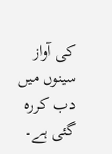کی آواز سینوں میں دب کررہ گئی ہے۔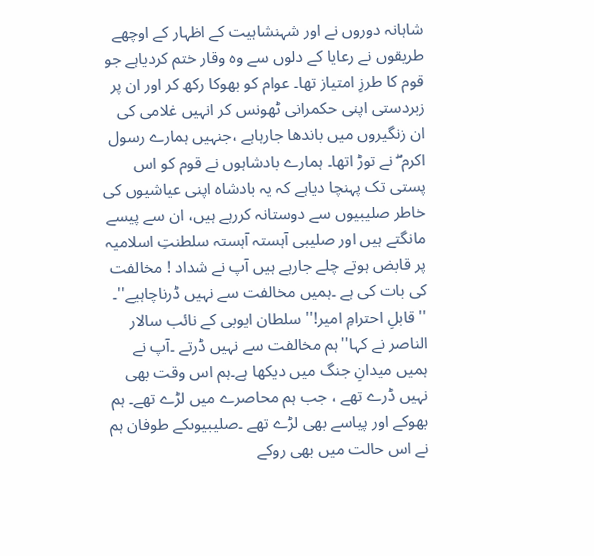شاہانہ دوروں نے اور شہنشاہیت کے اظہار کے اوچھے طریقوں نے رعایا کے دلوں سے وہ وقار ختم کردیاہے جو قوم کا طرزِ امتیاز تھا۔ عوام کو بھوکا رکھ کر اور ان پر زبردستی اپنی حکمرانی ٹھونس کر انہیں غلامی کی ان زنگیروں میں باندھا جارہاہے ،جنہیں ہمارے رسول اکرم ۖ نے توڑ اتھا۔ ہمارے بادشاہوں نے قوم کو اس پستی تک پہنچا دیاہے کہ یہ بادشاہ اپنی عیاشیوں کی خاطر صلیبیوں سے دوستانہ کررہے ہیں، ان سے پیسے مانگتے ہیں اور صلیبی آہستہ آہستہ سلطنتِ اسلامیہ پر قابض ہوتے چلے جارہے ہیں آپ نے شداد ! مخالفت کی بات کی ہے ۔ہمیں مخالفت سے نہیں ڈرناچاہیے''۔
''قابلِ احترامِ امیر!'' سلطان ایوبی کے نائب سالار الناصر نے کہا''ہم مخالفت سے نہیں ڈرتے ۔آپ نے ہمیں میدانِ جنگ میں دیکھا ہے۔ہم اس وقت بھی نہیں ڈرے تھے ، جب ہم محاصرے میں لڑے تھے۔ ہم بھوکے اور پیاسے بھی لڑے تھے ۔صلیبیوںکے طوفان ہم نے اس حالت میں بھی روکے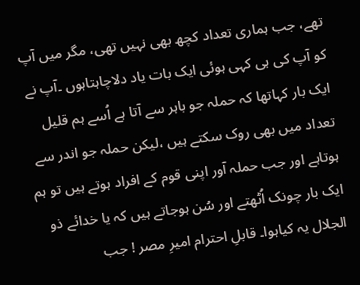تھے، جب ہماری تعداد کچھ بھی نہیں تھی، مگر میں آپ کو آپ کی ہی کہی ہوئی ایک بات یاد دلاچاہتاہوں ۔آپ نے ایک بار کہاتھا کہ حملہ جو باہر سے آتا ہے اُسے ہم قلیل تعداد میں بھی روک سکتے ہیں ،لیکن حملہ جو اندر سے ہوتاہے اور جب حملہ آور اپنی قوم کے افراد ہوتے ہیں تو ہم ایک بار چونک اُٹھتے اور سُن ہوجاتے ہیں کہ یا خدائے ذو الجلال یہ کیاہوا۔ قابلِ احترام امیرِ مصر ! جب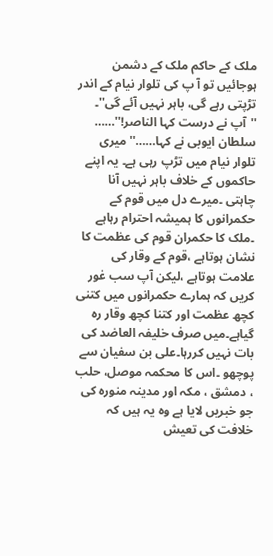ملک کے حاکم ملک کے دشمن ہوجائیں تو آ پ کی تلوار نیام کے اندر تڑپتی رہے گی، باہر نہیں آئے گی''۔
''آپ نے درست کہا الناصر!''…… سلطان ایوبی نے کہا……''میری تلوار نیام میں تڑپ رہی ہے۔ یہ اپنے حاکموں کے خلاف باہر نہیں آنا چاہتی ۔میرے دل میں قوم کے حکمرانوں کا ہمیشہ احترام رہاہے ۔ملک کا حکمران قوم کی عظمت کا نشان ہوتاہے ،قوم کے وقار کی علامت ہوتاہے ،لیکن آپ سب غور کریں کہ ہمارے حکمرانوں میں کتنی کچھ عظمت اور کتنا کچھ وقار رہ گیاہے۔میں صرف خلیفہ العاضد کی بات نہیں کررہا۔علی بن سفیان سے پوچھو ۔اس کا محکمہ موصل، حلب ، دمشق ، مکہ اور مدینہ منورہ کی جو خبریں لایا ہے وہ یہ ہیں کہ خلافت کی تعیش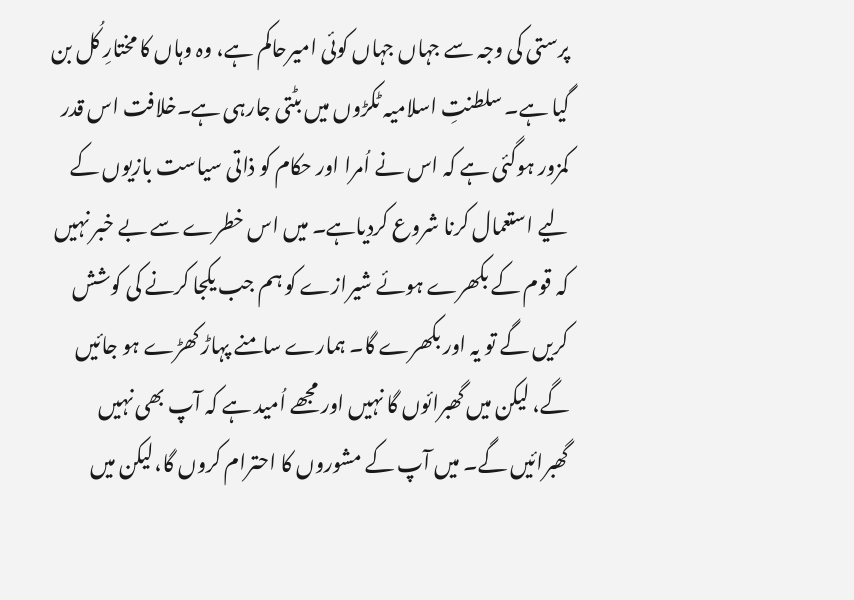پرستی کی وجہ سے جہاں جہاں کوئی امیرحاکم ہے، وہ وہاں کا مختارِ کُل بن گیا ہے۔ سلطنتِ اسلامیہ ٹکڑوں میں بٹتی جارہی ہے۔خلافت اس قدر کمزور ہوگئی ہے کہ اس نے اُمرا اور حکام کو ذاتی سیاست بازیوں کے لیے استعمال کرنا شروع کردیاہے۔ میں اس خطرے سے بے خبر نہیں کہ قوم کے بکھرے ہوئے شیرازے کو ہم جب یکجا کرنے کی کوشش کریں گے تو یہ اور بکھرے گا۔ ہمارے سامنے پہاڑ کھڑے ہو جائیں گے، لیکن میں گھبرائوں گا نہیں اور مجھے اُمید ہے کہ آپ بھی نہیں گھبرائیں گے۔ میں آپ کے مشوروں کا احترام کروں گا،لیکن میں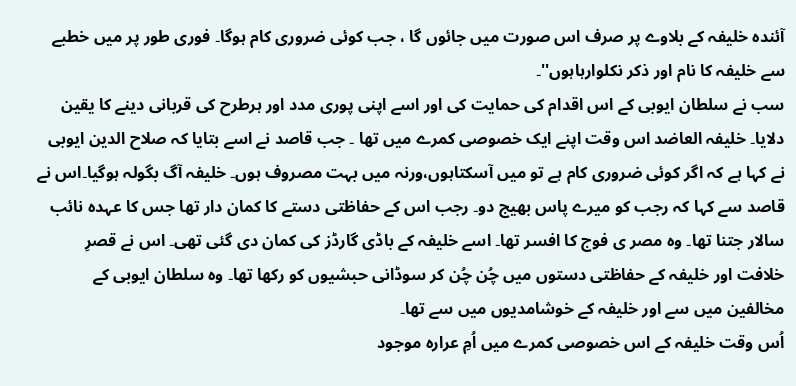آئندہ خلیفہ کے بلاوے پر صرف اس صورت میں جائوں گا ، جب کوئی ضروری کام ہوگا۔ فوری طور پر میں خطبے سے خلیفہ کا نام اور ذکر نکلوارہاہوں''۔
سب نے سلطان ایوبی کے اس اقدام کی حمایت کی اور اسے اپنی پوری مدد اور ہرطرح کی قربانی دینے کا یقین دلایا۔ خلیفہ العاضد اس وقت اپنے ایک خصوصی کمرے میں تھا ۔ جب قاصد نے اسے بتایا کہ صلاح الدین ایوبی نے کہا ہے کہ اگر کوئی ضروری کام ہے تو میں آسکتاہوں،ورنہ میں بہت مصروف ہوں۔ خلیفہ آگ بگولہ ہوگیا۔اس نے قاصد سے کہا کہ رجب کو میرے پاس بھیج دو۔ رجب اس کے حفاظتی دستے کا کمان دار تھا جس کا عہدہ نائب سالار جتنا تھا۔ وہ مصر ی فوج کا افسر تھا۔ اسے خلیفہ کے باڈی گارڈز کی کمان دی گئی تھی۔ اس نے قصرِ خلافت اور خلیفہ کے حفاظتی دستوں میں چُن چُن کر سوڈانی حبشیوں کو رکھا تھا۔ وہ سلطان ایوبی کے مخالفین میں سے اور خلیفہ کے خوشامدیوں میں سے تھا۔
اُس وقت خلیفہ کے اس خصوصی کمرے میں اُمِ عرارہ موجود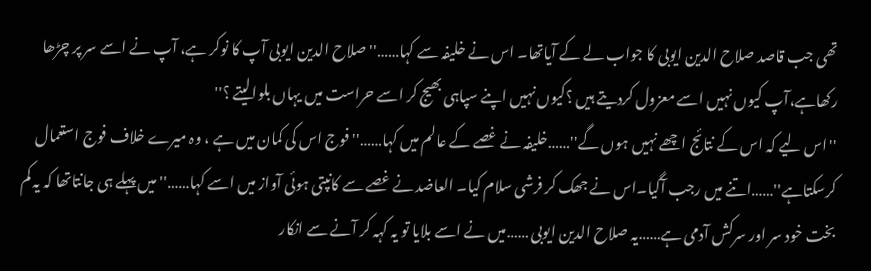تھی جب قاصد صلاح الدین ایوبی کا جواب لے کے آیاتھا۔ اس نے خلیفہ سے کہا……''صلاح الدین ایوبی آپ کا نوکر ہے، آپ نے اسے سر پر چڑھا رکھاہے،آپ کیوں نہیں اسے معزول کردیتے ہیں ؟کیوں نہیں اپنے سپاہی بھیج کر اسے حراست میں یہاں بلوالیتے ؟''
''اس لیے کہ اس کے نتائج اچھے نہیں ہوں گے''……خلیفہ نے غصے کے عالم میں کہا……''فوج اس کی کمان میں ہے ، وہ میرے خلاف فوج استعمال کرسکتاہے''……اتنے میں رجب آگیا۔اس نے جھک کر فرشی سلام کیا۔ العاضد نے غصے سے کانپتی ہوئی آواز میں اسے کہا……''میں پہلے ہی جانتاتھا کہ یہ کم بخت خود سر اور سرکش آدمی ہے……یہ صلاح الدین ایوبی ……میں نے اسے بلایا تو یہ کہہ کر آنے سے انکار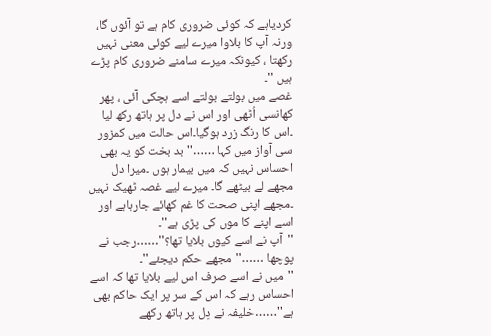کردیاہے کہ کوئی ضروری کام ہے تو آئوں گا، ورنہ آپ کا بلاوا میرے لیے کوئی معنی نہیں رکھتا ، کیونکہ میرے سامنے ضروری کام پڑے ہیں ''۔
غصے میں بولتے بولتے اسے ہچکی آئی ، پھر کھانسی اُٹھی اور اس نے دل پر ہاتھ رکھ لیا ۔اس کا رنگ زرد ہوگیا۔اس حالت میں کمزور سی آواز میں کہا ……''بد بخت کو یہ بھی احساس نہیں کہ میں بیمار ہوں ۔میرا دل مجھے لے بیٹھے گا۔ میرے لیے غصہ ٹھیک نہیں ۔مجھے اپنی صحت کا غم کھائے جارہاہے اور اسے اپنے کا موں کی پڑی ہے''۔
''آپ نے اسے کیوں بلایا تھا؟''……رجب نے پوچھا ……''مجھے حکم دیجئے''۔
''میں نے اسے صرف اس لیے بلایا تھا کہ اسے احساس رہے کہ اس کے سر پر ایک حاکم بھی ہے''……خلیفہ نے دِل پر ہاتھ رکھے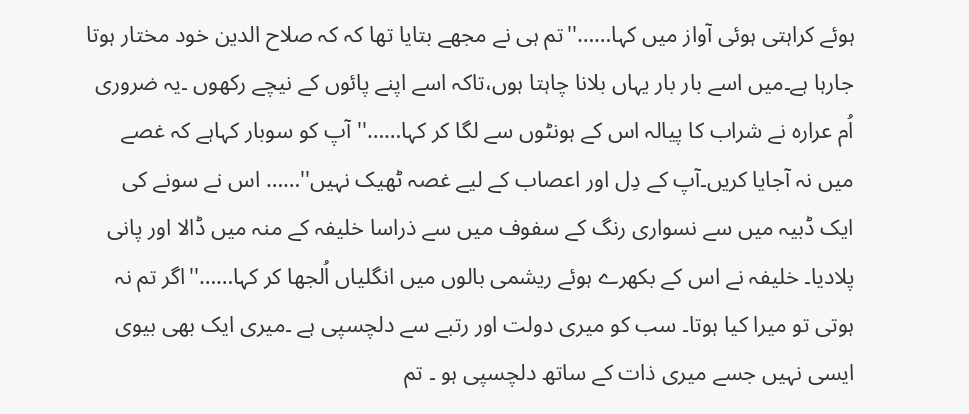ہوئے کراہتی ہوئی آواز میں کہا……''تم ہی نے مجھے بتایا تھا کہ کہ صلاح الدین خود مختار ہوتا جارہا ہے۔میں اسے بار بار یہاں بلانا چاہتا ہوں،تاکہ اسے اپنے پائوں کے نیچے رکھوں ۔یہ ضروری اُم عرارہ نے شراب کا پیالہ اس کے ہونٹوں سے لگا کر کہا……''آپ کو سوبار کہاہے کہ غصے میں نہ آجایا کریں۔آپ کے دِل اور اعصاب کے لیے غصہ ٹھیک نہیں''…… اس نے سونے کی ایک ڈبیہ میں سے نسواری رنگ کے سفوف میں سے ذراسا خلیفہ کے منہ میں ڈالا اور پانی پلادیا۔ خلیفہ نے اس کے بکھرے ہوئے ریشمی بالوں میں انگلیاں اُلجھا کر کہا……''اگر تم نہ ہوتی تو میرا کیا ہوتا۔ سب کو میری دولت اور رتبے سے دلچسپی ہے ۔میری ایک بھی بیوی ایسی نہیں جسے میری ذات کے ساتھ دلچسپی ہو ۔ تم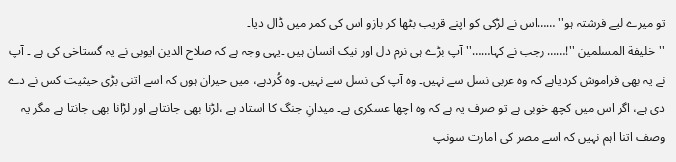تو میرے لیے فرشتہ ہو'' ……اس نے لڑکی کو اپنے قریب بٹھا کر بازو اس کی کمر میں ڈال دیا۔
''خلیفة المسلمین ''!…… رجب نے کہا……''آپ بڑے ہی نرم دل اور نیک انسان ہیں ۔یہی وجہ ہے کہ صلاح الدین ایوبی نے یہ گستاخی کی ہے ۔ آپ نے یہ بھی فراموش کردیاہے کہ وہ عربی نسل سے نہیں۔ وہ آپ کی نسل سے نہیں۔ وہ کُردہے، میں حیران ہوں کہ اسے اتنی بڑی حیثیت کس نے دے دی ہے، اگر اس میں کچھ خوبی ہے تو صرف یہ ہے کہ وہ اچھا عسکری ہے۔ میدانِ جنگ کا استاد ہے ،لڑنا بھی جانتاہے اور لڑانا بھی جانتا ہے مگر یہ وصف اتنا اہم نہیں کہ اسے مصر کی امارت سونپ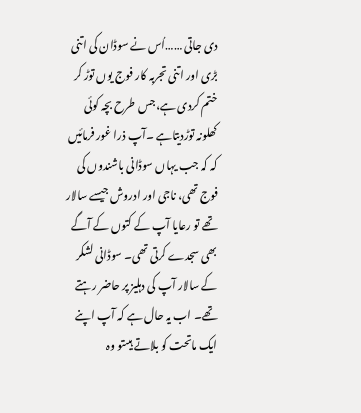دی جاتی ……اُس نے سوڈان کی اتنی بڑی اور اتنی تجربہ کار فوج یوں توڑ کر ختم کردی ہے،جس طرح بچہ کوئی کھلونہ توڑدیتاہے ۔آپ ذرا غور فرمائیں کہ کہ جب یہاں سوڈانی باشندوں کی فوج تھی، ناجی اور ادروش جیسے سالار تھے تو رعایا آپ کے کتوں کے آگے بھی سجدے کرتی تھی۔ سوڈانی لشکر کے سالار آپ کی دہلیز پر حاضر رہتے تھے۔ اب یہ حال ہے کہ آپ اپنے ایک ماتحت کو بلاتے ہیںتو وہ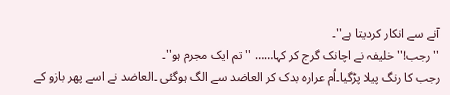آنے سے انکار کردیتا ہے''۔
''رجب!'' خلیفہ نے اچانک گرج کر کہا…… ''تم ایک مجرم ہو''۔
رجب کا رنگ پیلا پڑگیا۔اُم عرارہ بدک کر العاضد سے الگ ہوگئی ۔العاضد نے اسے پھر بازو کے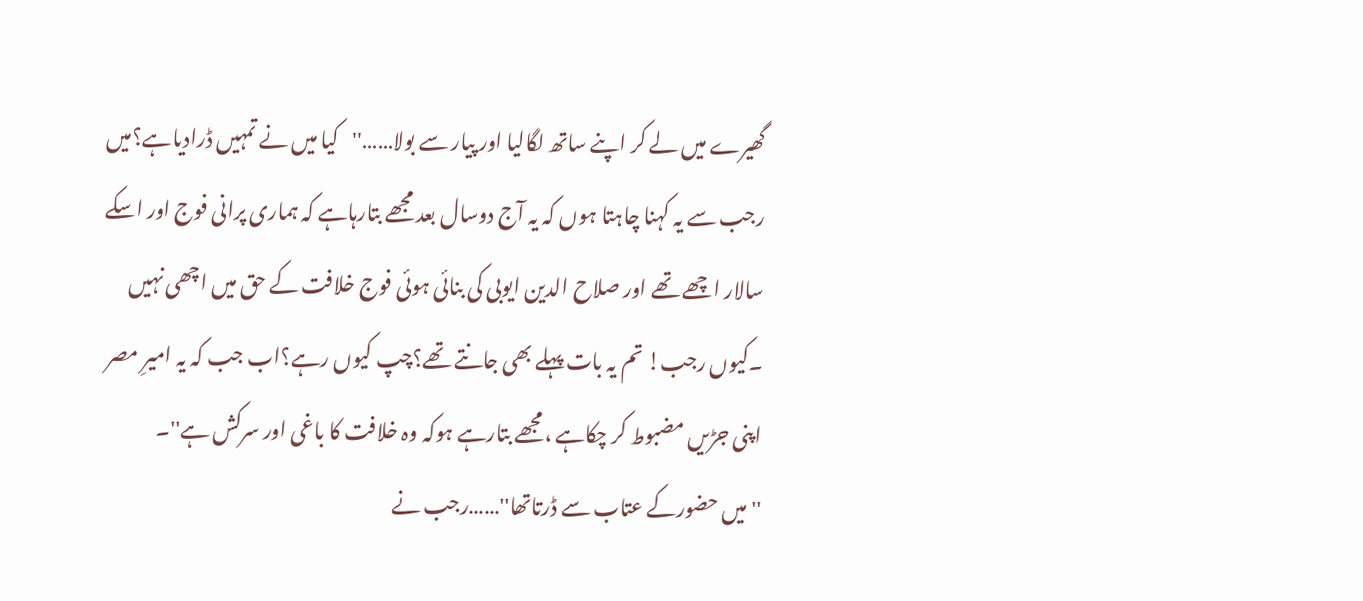گھیرے میں لے کر اپنے ساتھ لگالیا اور پیار سے بولا……''کیا میں نے تمہیں ڈرادیاہے؟میں رجب سے یہ کہنا چاہتا ہوں کہ یہ آج دوسال بعد مجھے بتارہاہے کہ ہماری پرانی فوج اور اسکے سالار اچھے تھے اور صلاح الدین ایوبی کی بنائی ہوئی فوج خلافت کے حق میں اچھی نہیں ۔کیوں رجب! تم یہ بات پہلے بھی جانتے تھے؟چپ کیوں رہے؟اب جب کہ یہ امیرِ مصر اپنی جڑیں مضبوط کر چکاہے ،مجھے بتارہے ہوکہ وہ خلافت کا باغی اور سرکش ہے''۔
''میں حضورکے عتاب سے ڈرتاتھا''……رجب نے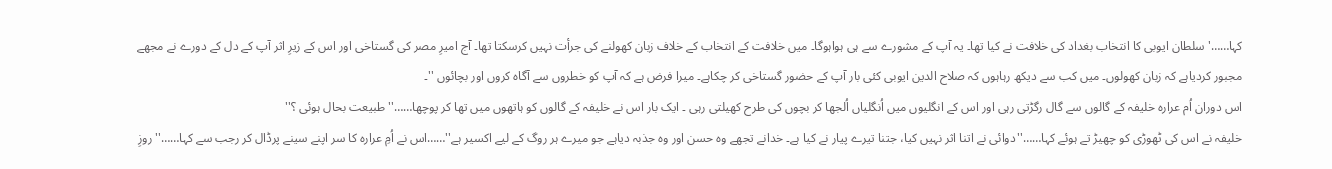کہا……'سلطان ایوبی کا انتخاب بغداد کی خلافت نے کیا تھا۔ یہ آپ کے مشورے سے ہی ہواہوگا۔ میں خلافت کے انتخاب کے خلاف زبان کھولنے کی جرأت نہیں کرسکتا تھا۔ آج امیرِ مصر کی گستاخی اور اس کے زیرِ اثر آپ کے دل کے دورے نے مجھے مجبور کردیاہے کہ زبان کھولوں۔ میں کب سے دیکھ رہاہوں کہ صلاح الدین ایوبی کئی بار آپ کے حضور گستاخی کر چکاہے۔ میرا فرض ہے کہ آپ کو خطروں سے آگاہ کروں اور بچائوں ''۔
اس دوران اُم عرارہ خلیفہ کے گالوں سے گال رگڑتی رہی اور اس کے انگلیوں میں اُنگلیاں اُلجھا کر بچوں کی طرح کھیلتی رہی ۔ ایک بار اس نے خلیفہ کے گالوں کو ہاتھوں میں تھا کر پوچھا……''طبیعت بحال ہوئی ؟''
خلیفہ نے اس کی ٹھوڑی کو چھیڑ تے ہوئے کہا……''دوائی نے اتنا اثر نہیں کیا، جتنا تیرے پیار نے کیا ہے۔ خدانے تجھے وہ حسن اور وہ جذبہ دیاہے جو میرے ہر روگ کے لیے اکسیر ہے''……اس نے اُمِ عرارہ کا سر اپنے سینے پرڈال کر رجب سے کہا……''روزِ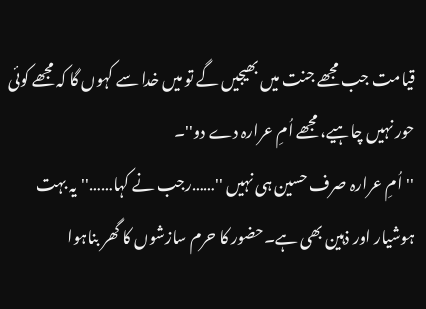قیامت جب مجھے جنت میں بھیجیں گے تو میں خدا سے کہوں گا کہ مجھے کوئی حور نہیں چاہیے، مجھے اُمِ عرارہ دے دو''۔
''اُمِ عرارہ صرف حسین ہی نہیں ''……رجب نے کہا……''یہ بہت ہوشیار اور ذہین بھی ہے۔حضور کا حرم سازشوں کا گھر بناہوا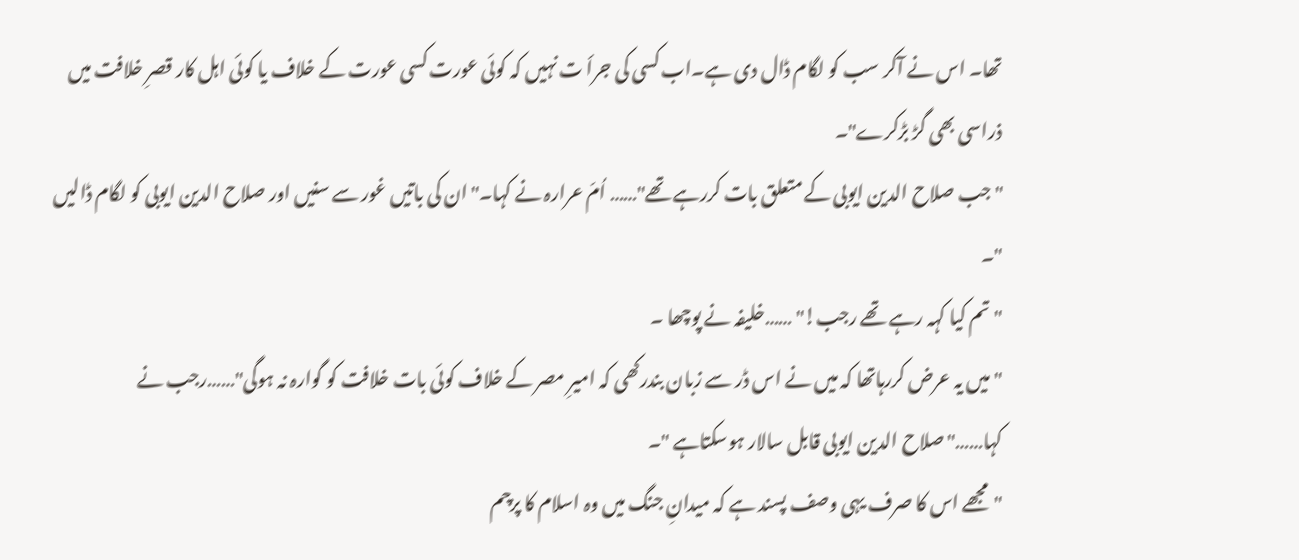تھا۔ اس نے آکر سب کو لگام ڈال دی ہے۔اب کسی کی جرأ ت نہیں کہ کوئی عورت کسی عورت کے خلاف یا کوئی اہل کار قصرِ خلافت میں ذراسی بھی گڑ بڑکرے''۔
''جب صلاح الدین ایوبی کے متعلق بات کررہے تھے''…… اُمّ عرارہ نے کہا۔''ان کی باتیں غور سے سنیں اور صلاح الدین ایوبی کو لگام ڈالیں ''۔
''تم کیا کہہ رہے تھے رجب!'' ……خلیفہ نے پوچھا ۔
''میں یہ عرض کررہاتھا کہ میں نے اس ڈر سے زبان بندرکھی کہ امیرِ مصر کے خلاف کوئی بات خلافت کو گوارہ نہ ہوگی''……رجب نے کہا……''صلاح الدین ایوبی قابل سالار ہوسکتاہے ''۔
''مجھے اس کا صرف یہی وصف پسند ہے کہ میدانِ جنگ میں وہ اسلام کا پرچم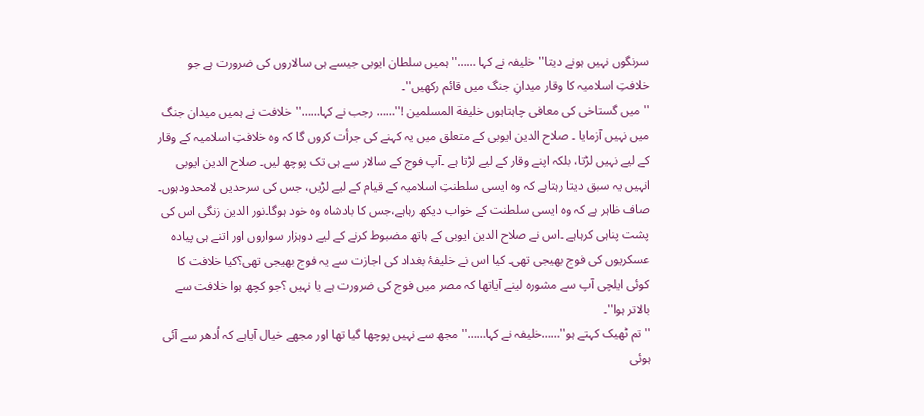سرنگوں نہیں ہونے دیتا''خلیفہ نے کہا ……''ہمیں سلطان ایوبی جیسے ہی سالاروں کی ضرورت ہے جو خلافتِ اسلامیہ کا وقار میدانِ جنگ میں قائم رکھیں''۔
''میں گستاخی کی معافی چاہتاہوں خلیفة المسلمین !''…… رجب نے کہا……''خلافت نے ہمیں میدان جنگ میں نہیں آزمایا ۔ صلاح الدین ایوبی کے متعلق میں یہ کہنے کی جرأت کروں گا کہ وہ خلافتِ اسلامیہ کے وقار کے لیے نہیں لڑتا، بلکہ اپنے وقار کے لیے لڑتا ہے ۔آپ فوج کے سالار سے ہی تک پوچھ لیں۔ صلاح الدین ایوبی انہیں یہ سبق دیتا رہتاہے کہ وہ ایسی سلطنتِ اسلامیہ کے قیام کے لیے لڑیں، جس کی سرحدیں لامحدودہوں۔ صاف ظاہر ہے کہ وہ ایسی سلطنت کے خواب دیکھ رہاہے،جس کا بادشاہ وہ خود ہوگا۔نور الدین زنگی اس کی پشت پناہی کرہاہے ۔اس نے صلاح الدین ایوبی کے ہاتھ مضبوط کرنے کے لیے دوہزار سواروں اور اتنے ہی پیادہ عسکریوں کی فوج بھیجی تھی۔ کیا اس نے خلیفۂ بغداد کی اجازت سے یہ فوج بھیجی تھی؟کیا خلافت کا کوئی ایلچی آپ سے مشورہ لینے آیاتھا کہ مصر میں فوج کی ضرورت ہے یا نہیں ؟جو کچھ ہوا خلافت سے بالاتر ہوا''۔
''تم ٹھیک کہتے ہو''……خلیفہ نے کہا……''مجھ سے نہیں پوچھا گیا تھا اور مجھے خیال آیاہے کہ اُدھر سے آئی ہوئی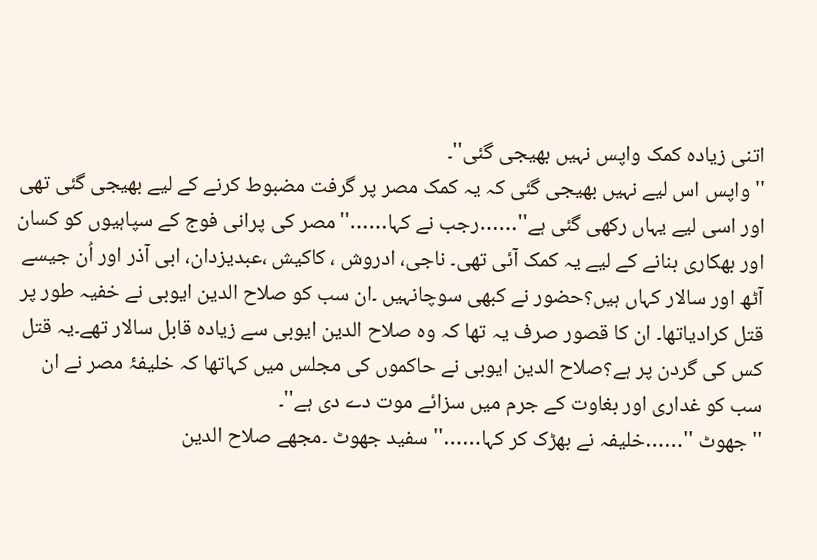اتنی زیادہ کمک واپس نہیں بھیجی گئی''۔
''واپس اس لیے نہیں بھیجی گئی کہ یہ کمک مصر پر گرفت مضبوط کرنے کے لیے بھیجی گئی تھی اور اسی لیے یہاں رکھی گئی ہے''……رجب نے کہا……''مصر کی پرانی فوج کے سپاہیوں کو کسان اور بھکاری بنانے کے لیے یہ کمک آئی تھی۔ ناجی، ادروش ، کاکیش ،عبدیزدان، ابی آذر اور اُن جیسے آٹھ اور سالار کہاں ہیں؟حضور نے کبھی سوچانہیں ۔ان سب کو صلاح الدین ایوبی نے خفیہ طور پر قتل کرادیاتھا۔ ان کا قصور صرف یہ تھا کہ وہ صلاح الدین ایوبی سے زیادہ قابل سالار تھے۔یہ قتل کس کی گردن پر ہے؟صلاح الدین ایوبی نے حاکموں کی مجلس میں کہاتھا کہ خلیفۂ مصر نے ان سب کو غداری اور بغاوت کے جرم میں سزائے موت دے دی ہے''۔
'' جھوٹ ''……خلیفہ نے بھڑک کر کہا……''سفید جھوٹ ۔مجھے صلاح الدین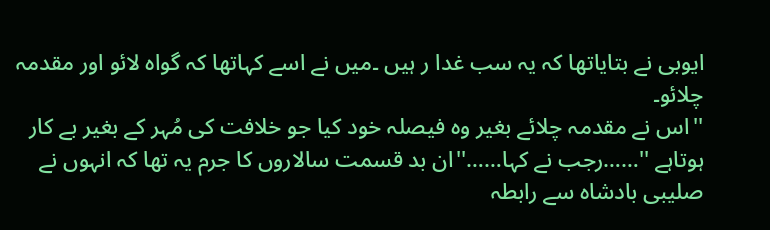ایوبی نے بتایاتھا کہ یہ سب غدا ر ہیں ۔میں نے اسے کہاتھا کہ گواہ لائو اور مقدمہ چلائو۔
''اس نے مقدمہ چلائے بغیر وہ فیصلہ خود کیا جو خلافت کی مُہر کے بغیر بے کار ہوتاہے ''……رجب نے کہا……''ان بد قسمت سالاروں کا جرم یہ تھا کہ انہوں نے صلیبی بادشاہ سے رابطہ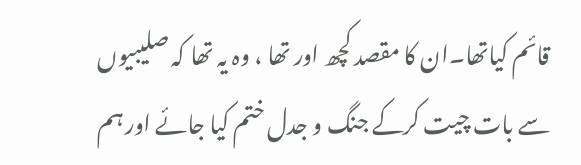قائم کیاتھا۔ان کا مقصد کچھ اور تھا ، وہ یہ تھا کہ صلیبیوں سے بات چیت کرکے جنگ و جدل ختم کیا جائے اور ہم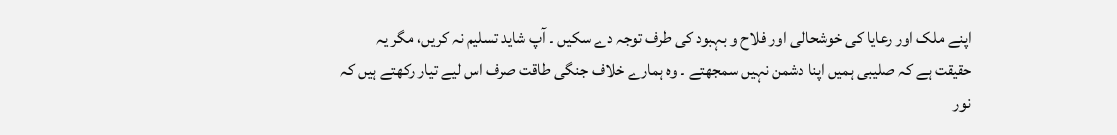اپنے ملک اور رعایا کی خوشحالی اور فلاح و بہبود کی طرف توجہ دے سکیں ۔ آپ شاید تسلیم نہ کریں، مگر یہ حقیقت ہے کہ صلیبی ہمیں اپنا دشمن نہیں سمجھتے ۔ وہ ہمارے خلاف جنگی طاقت صرف اس لیے تیار رکھتے ہیں کہ نور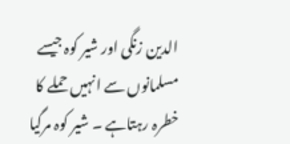الدین زنگی اور شیر کوہ جیسے مسلمانوں سے انہیں حملے کا خطرہ رہتاہے ۔ شیر کوہ مرگیا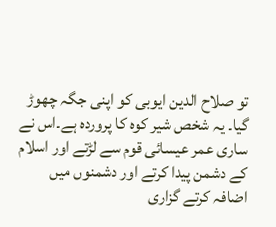تو صلاح الدین ایوبی کو اپنی جگہ چھوڑ گیا۔ یہ شخص شیر کوہ کا پروردہ ہے۔اس نے ساری عمر عیسائی قوم سے لڑتے اور اسلام کے دشمن پیدا کرتے اور دشمنوں میں اضافہ کرتے گزاری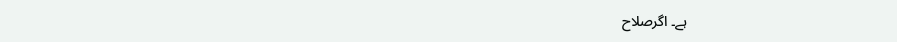ہے۔ اگرصلاح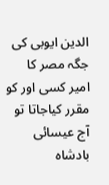الدین ایوبی کی جگہ مصر کا امیر کسی اور کو مقرر کیاجاتا تو آج عیسائی بادشاہ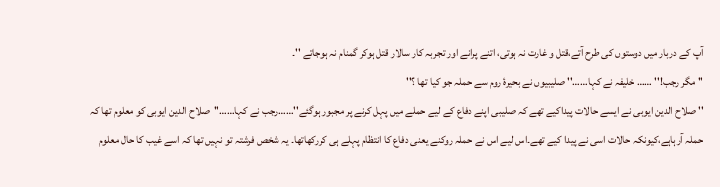آپ کے دربار میں دوستوں کی طرح آتے،قتل و غارت نہ ہوتی، اتنے پرانے اور تجربہ کار سالار قتل ہوکر گمنام نہ ہوجاتے ''۔
'' مگر رجب!'' …… خلیفہ نے کہا……'' صلیبیوں نے بحیرۂ روم سے حملہ جو کیا تھا ؟''
'' صلاح الدین ایوبی نے ایسے حالات پیداکیے تھے کہ صلیبی اپنے دفاع کے لیے حملے میں پہل کرنے پر مجبور ہوگئے''……رجب نے کہا……''صلاح الدین ایوبی کو معلوم تھا کہ حملہ آرہاہے،کیونکہ حالات اسی نے پیدا کیے تھے۔اس لیے اس نے حملہ روکنے یعنی دفاع کا انتظام پہلے ہی کررکھاتھا۔ یہ شخص فرشتہ تو نہیں تھا کہ اسے غیب کا حال معلوم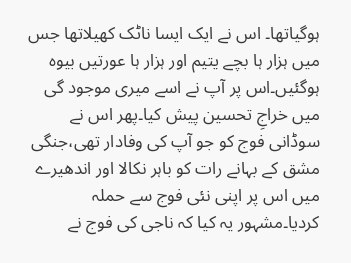ہوگیاتھا۔ اس نے ایک ایسا ناٹک کھیلاتھا جس میں ہزار ہا بچے یتیم اور ہزار ہا عورتیں بیوہ ہوگئیں۔اس پر آپ نے اسے میری موجود گی میں خراجِ تحسین پیش کیا۔پھر اس نے سوڈانی فوج کو جو آپ کی وفادار تھی،جنگی مشق کے بہانے رات کو باہر نکالا اور اندھیرے میں اس پر اپنی نئی فوج سے حملہ کردیا۔مشہور یہ کیا کہ ناجی کی فوج نے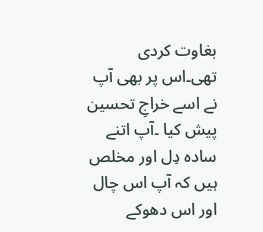بغاوت کردی تھی۔اس پر بھی آپ نے اسے خراجِ تحسین پیش کیا ۔آپ اتنے سادہ دِل اور مخلص ہیں کہ آپ اس چال اور اس دھوکے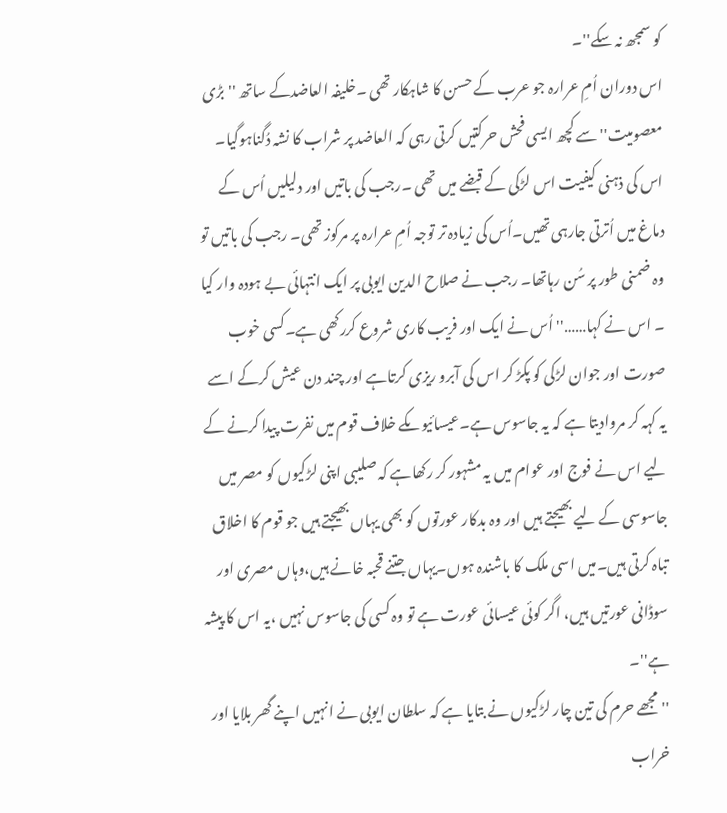کو سمجھ نہ سکے''۔
اس دوران اُمِ عرارہ جو عرب کے حسن کا شاہکار تھی ۔خلیفہ العاضدکے ساتھ ''بڑی معصومیت'' سے کچھ ایسی فحش حرکتیں کرتی رہی کہ العاضد پر شراب کا نشہ دُگناہوگیا۔ اس کی ذہنی کیفیت اس لڑکی کے قبضے میں تھی ۔رجب کی باتیں اور دلیلیں اُس کے دماغ میں اُترتی جارہی تھیں۔اُس کی زیادہ تر توجہ اُمِ عرارہ پر مرکوز تھی۔ رجب کی باتیں تو وہ ضمنی طور پر سُن رہاتھا۔ رجب نے صلاح الدین ایوبی پر ایک انتہائی بے ہودہ وار کیا ۔ اس نے کہا……''اُس نے ایک اور فریب کاری شروع کررکھی ہے۔کسی خوب صورت اور جوان لڑکی کو پکڑ کر اس کی آبرو ریزی کرتاہے اور چند دن عیش کرکے اسے یہ کہہ کر مروادیتا ہے کہ یہ جاسوس ہے۔عیسائیوںکے خلاف قوم میں نفرت پیدا کرنے کے لیے اس نے فوج اور عوام میں یہ مشہور کر رکھاہے کہ صلیبی اپنی لڑکیوں کو مصر میں جاسوسی کے لیے بھیجتے ہیں اور وہ بدکار عورتوں کو بھی یہاں بھیجتے ہیں جو قوم کا اخلاق تباہ کرتی ہیں۔میں اسی ملک کا باشندہ ہوں۔یہاں جتنے قحبہ خانے ہیں،وہاں مصری اور سوڈانی عورتیں ہیں، اگر کوئی عیسائی عورت ہے تو وہ کسی کی جاسوس نہیں ،یہ اس کا پیشہ ہے''۔
''مجھے حرم کی تین چار لڑکیوں نے بتایا ہے کہ سلطان ایوبی نے انہیں اپنے گھر بلایا اور خراب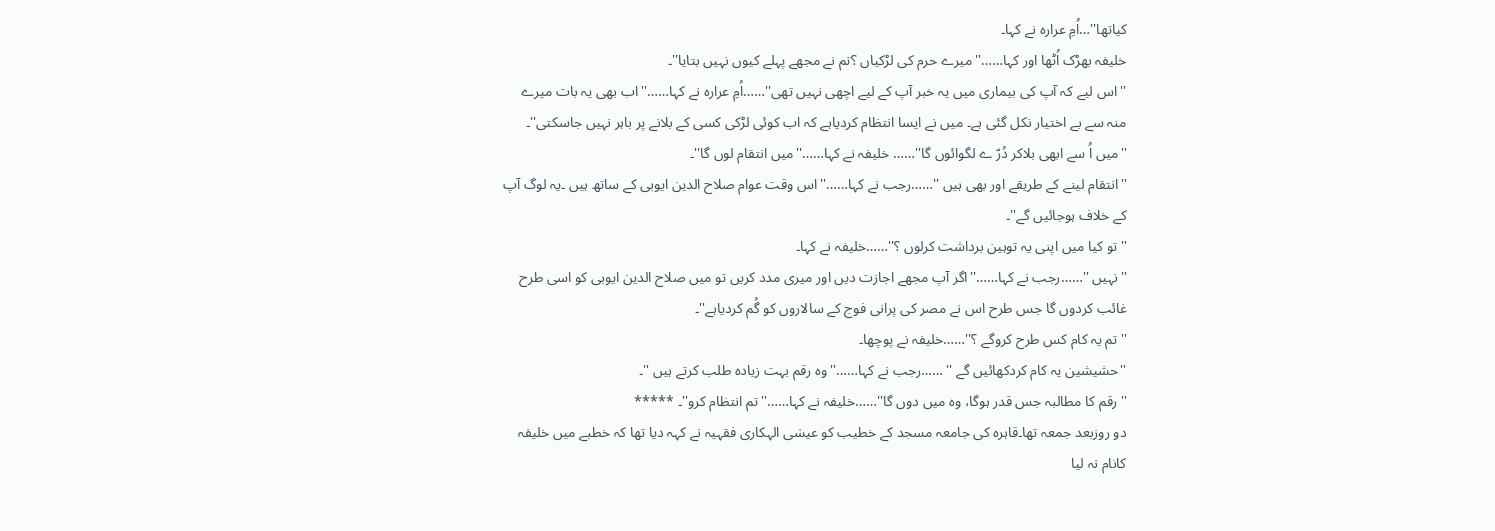کیاتھا''…اُمِ عرارہ نے کہا۔
خلیفہ بھڑک اُٹھا اور کہا……''میرے حرم کی لڑکیاں ؟تم نے مجھے پہلے کیوں نہیں بتایا''۔
''اس لیے کہ آپ کی بیماری میں یہ خبر آپ کے لیے اچھی نہیں تھی''……اُمِ عرارہ نے کہا……''اب بھی یہ بات میرے منہ سے بے اختیار نکل گئی ہے۔ میں نے ایسا انتظام کردیاہے کہ اب کوئی لڑکی کسی کے بلانے پر باہر نہیں جاسکتی''۔
''میں اُ سے ابھی بلاکر دُرّ ے لگوائوں گا''…… خلیفہ نے کہا……''میں انتقام لوں گا''۔
''انتقام لینے کے طریقے اور بھی ہیں ''……رجب نے کہا……''اس وقت عوام صلاح الدین ایوبی کے ساتھ ہیں ۔یہ لوگ آپ کے خلاف ہوجائیں گے''۔
''تو کیا میں اپنی یہ توہین برداشت کرلوں ؟''……خلیفہ نے کہا۔
''نہیں ''……رجب نے کہا……''اگر آپ مجھے اجازت دیں اور میری مدد کریں تو میں صلاح الدین ایوبی کو اسی طرح غائب کردوں گا جس طرح اس نے مصر کی پرانی فوج کے سالاروں کو گُم کردیاہے''۔
''تم یہ کام کس طرح کروگے ؟''……خلیفہ نے پوچھا۔
''حشیشین یہ کام کردکھائیں گے '' ……رجب نے کہا……''وہ رقم بہت زیادہ طلب کرتے ہیں ''۔
''رقم کا مطالبہ جس قدر ہوگا، وہ میں دوں گا''……خلیفہ نے کہا……''تم انتظام کرو''۔ *****
دو روزبعد جمعہ تھا۔قاہرہ کی جامعہ مسجد کے خطیب کو عیسٰی الہکاری فقہیہ نے کہہ دیا تھا کہ خطبے میں خلیفہ کانام نہ لیا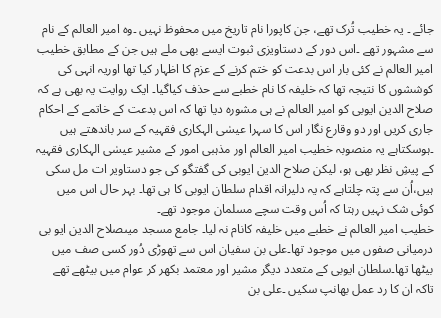جائے ۔ یہ خطیب تُرک تھے، جن کاپورا نام تاریخ میں محفوظ نہیں ۔وہ امیر العالم کے نام سے مشہور تھے ۔اس دور کے دستاویزی ثبوت ایسے بھی ملے ہیں جن کے مطابق خطیب امیر العالم نے کئی بار اس بدعت کو ختم کرنے کے عزم کا اظہار کیا تھا اوریہ انہی کی کوششوں کا نتیجہ تھا کہ خلیفہ کا نام خطبے سے حذف کیاگیا۔ ایک روایت یہ بھی ہے کہ صلاح الدین ایوبی کو امیر العالم نے ہی مشورہ دیا تھا کہ اس بدعت کے خاتمے کے احکام جاری کریں اور دو وقارع نگار اس کا سہرا عیسٰی الہکاری فقہیہ کے سر باندھتے ہیں ۔ہوسکتاہے یہ منصوبہ خطیب امیر العالم اور مذہبی امور کے مشیر عیسٰی الہکاری فقہیہ کے پیشِ نظر بھی ہو، لیکن صلاح الدین ایوبی کی گفتگو کی جو دستاویر ات مل سکی ہیں،اُن سے پتہ چلتاہے کہ یہ دلیرانہ اقدام سلطان ایوبی کا ہی تھا۔ بہر حال اس میں کوئی شک نہیں رہتا کہ اُس وقت سچے مسلمان موجود تھے۔
خطیب امیر العالم نے خطبے میں خلیفہ کانام نہ لیا۔ جامع مسجد میںصلاح الدین ایو بی درمیانی صفوں میں موجود تھا۔علی بن سفیان اس سے تھوڑی دُور کسی صف میں بیٹھا تھا۔سلطان ایوبی کے متعدد دیگر مشیر اور معتمد بکھر کر عوام میں بیٹھے تھے تاکہ ان کا رد عمل بھانپ سکیں ۔علی بن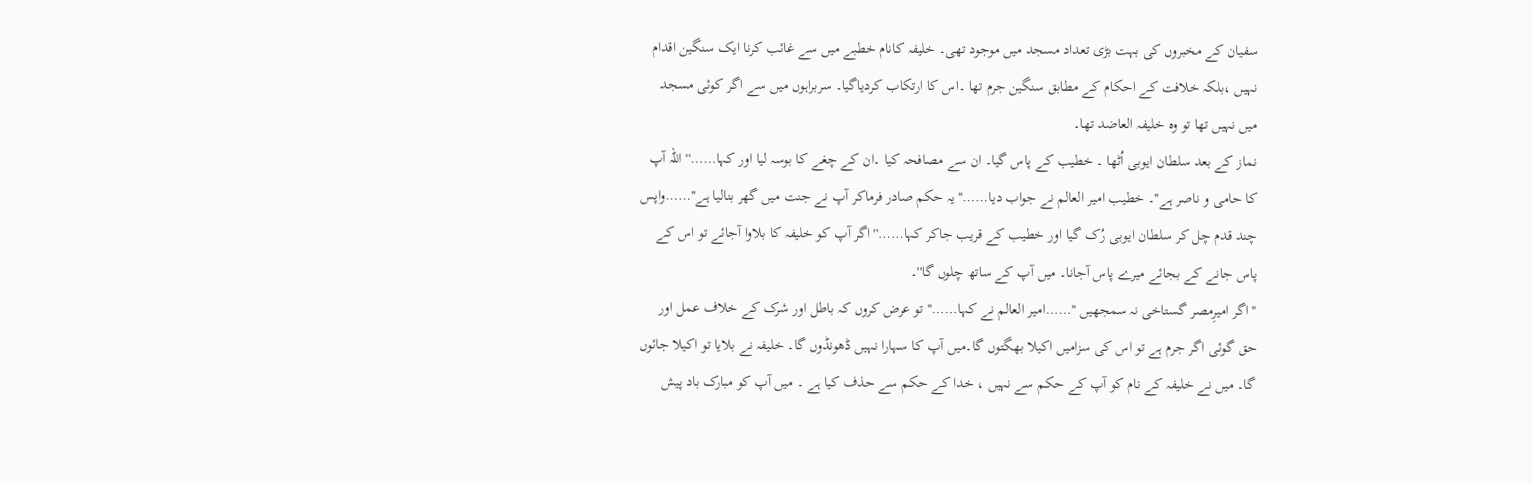سفیان کے مخبروں کی بہت بڑی تعداد مسجد میں موجود تھی۔ خلیفہ کانام خطبے میں سے غائب کرنا ایک سنگین اقدام نہیں ،بلکہ خلافت کے احکام کے مطابق سنگین جرم تھا ۔اس کا ارتکاب کردیاگیا۔ سربراہوں میں سے اگر کوئی مسجد میں نہیں تھا تو وہ خلیفہ العاضد تھا۔
نماز کے بعد سلطان ایوبی اُٹھا ۔ خطیب کے پاس گیا۔ ان سے مصافحہ کیا ۔ان کے چغے کا بوسہ لیا اور کہا……''اللہ آپ کا حامی و ناصر ہے''۔ خطیب امیر العالم نے جواب دیا……''یہ حکم صادر فرماکر آپ نے جنت میں گھر بنالیا ہے''……واپس چند قدم چل کر سلطان ایوبی رُک گیا اور خطیب کے قریب جاکر کہا……''اگر آپ کو خلیفہ کا بلاوا آجائے تو اس کے پاس جانے کے بجائے میرے پاس آجانا۔ میں آپ کے ساتھ چلوں گا''۔
''اگر امیرِمصر گستاخی نہ سمجھیں ''……امیر العالم نے کہا……''تو عرض کروں کہ باطل اور شرک کے خلاف عمل اور حق گوئی اگر جرم ہے تو اس کی سزامیں اکیلا بھگتوں گا۔میں آپ کا سہارا نہیں ڈھونڈوں گا۔ خلیفہ نے بلایا تو اکیلا جائوں گا۔ میں نے خلیفہ کے نام کو آپ کے حکم سے نہیں ، خدا کے حکم سے حذف کیا ہے ۔ میں آپ کو مبارک باد پیش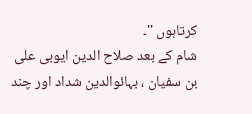کرتاہوں ''۔
شام کے بعد صلاح الدین ایوبی علی بن سفیان ، بہائوالدین شداد اور چند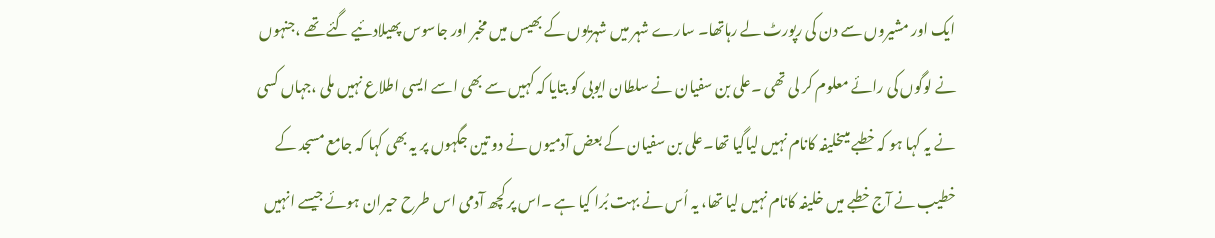ایک اور مشیروں سے دن کی رپورٹ لے رہاتھا۔ سارے شہر میں شہریوں کے بھیس میں مخبر اور جاسوس پھیلادئیے گئے تھے ،جنہوں نے لوگوں کی رائے معلوم کر لی تھی ۔علی بن سفیان نے سلطان ایوبی کو بتایا کہ کہیں سے بھی اسے ایسی اطلاع نہیں ملی ،جہاں کسی نے یہ کہا ہو کہ خطبے میںخلیفہ کانام نہیں لیاگیا تھا۔علی بن سفیان کے بعض آدمیوں نے دو تین جگہوں پر یہ بھی کہا کہ جامع مسجد کے خطیب نے آج خطبے میں خلیفہ کانام نہیں لیا تھا، یہ اُس نے بہت بُرا کیا ہے ۔اس پر کچھ آدمی اس طرح حیران ہوئے جیسے انہیں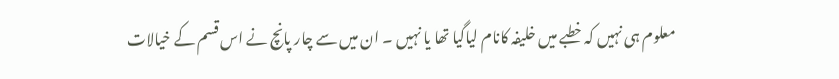معلوم ہی نہیں کہ خطبے میں خلیفہ کانام لیاگیا تھا یا نہیں ۔ ان میں سے چار پانچ نے اس قسم کے خیالات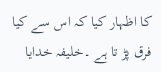کا اظہار کیا کہ اس سے کیا فرق پڑ تا ہے ۔خلیفہ خدایا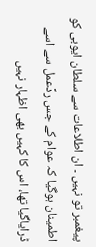پیغمبر تو نہیں ۔ ان اطلاعات سے سلطان ایوبی کو اطمینان ہوگیا کہ عوام کے جس ردِّعمل سے اسے ڈرایاگیا تھا، اس کا کہیں بھی اظہار نہیں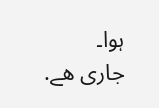ہوا۔
جاری ھے.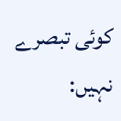کوئی تبصرے نہیں: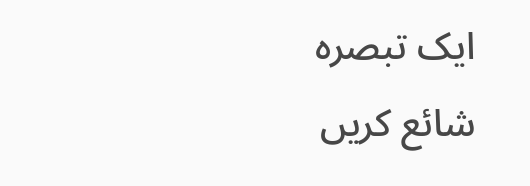ایک تبصرہ شائع کریں